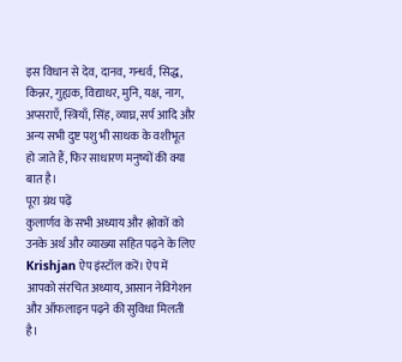इस विधान से देव, दानव, गन्धर्व, सिद्ध, किन्नर, गुह्यक, विद्याधर, मुनि, यक्ष, नाग, अप्सराएँ, स्त्रियाँ, सिंह, व्याघ्र, सर्प आदि और अन्य सभी दुष्ट पशु भी साधक के वशीभूत हो जाते हैं, फिर साधारण मनुष्यों की क्या बात है।
पूरा ग्रंथ पढ़ें
कुलार्णव के सभी अध्याय और श्लोकों को उनके अर्थ और व्याख्या सहित पढ़ने के लिए Krishjan ऐप इंस्टॉल करें। ऐप में आपको संरचित अध्याय, आसान नेविगेशन और ऑफलाइन पढ़ने की सुविधा मिलती है।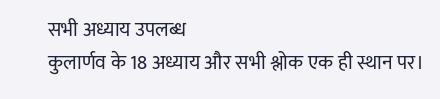सभी अध्याय उपलब्ध
कुलार्णव के 18 अध्याय और सभी श्लोक एक ही स्थान पर।